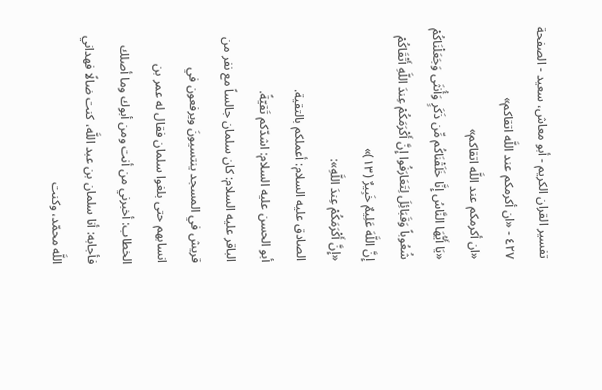تفسير القران الكريم - أبو معاش، سعيد - الصفحة ٤٢٧ - «ان أكرمكم عند اللَّه اتقاكم»
«ان أكرمكم عند اللَّه اتقاكم»
«يَا أَيُّهَا النَّاسُ إِنَّا خَلَقْنَاكُم مِّن ذَكَرٍ وَأُنثَى وَجَعَلْنَاكُمْ شُعُوباً وَقَبَائِلَ لِتَعَارَفُوا إِنَّ أَكْرَمَكُمْ عِندَ اللَّهِ أَتْقَاكُمْ إِنَّ اللَّهَ عَلِيمٌ خَبِيرٌ (١٣)»
«إِنَّ أَكْرَمَكُمْ عِندَ اللَّهِ»:
الصادق عليه السلام: أعملكم بالتقية.
أبو الحسن عليه السلام: اشدّكم تَقيّةً.
الباقر عليه السلام: كان سلمان جالساً مع نفر من قريش في المسجد ينتسيونَ ويرفعون في انسابهم حتى بلغوا سلمان فقال له عمر بن الخطاب: أخبرني من أنت ومن أبوك وما أصلك فأجابه: أنا سلمان بن عبد اللَّه، كنت ضالًا فهداني اللَّه محمّد، وكنت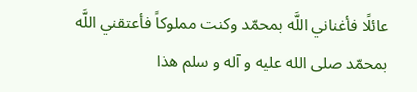عائلًا فأغناني اللَّه بمحمّد وكنت مملوكاً فأعتقني اللَّه بمحمّد صلى الله عليه و آله و سلم هذا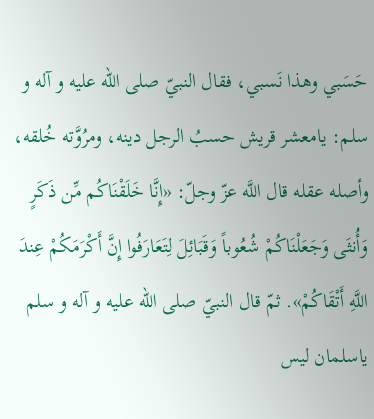حَسَبي وهذا نَسبي، فقال النبيّ صلى الله عليه و آله و سلم: يامعشر قريش حسبُ الرجل دينه، ومرُوَّته خُلقه، وأصله عقله قال اللَّه عزّ وجلّ: «إِنَّا خَلَقْنَاكُم مِّن ذَكَرٍ وَأُنثَى وَجَعَلْنَاكُمْ شُعُوباً وَقَبَائِلَ لِتَعَارَفُوا إِنَّ أَكْرَمَكُمْ عِندَ اللَّهِ أَتْقَاكُمْ». ثمّ قال النبيّ صلى الله عليه و آله و سلم ياسلمان ليس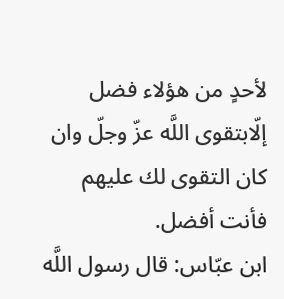لأحدٍ من هؤلاء فضل إلّابتقوى اللَّه عزّ وجلّ وان كان التقوى لك عليهم فأنت أفضل.
ابن عبّاس: قال رسول اللَّه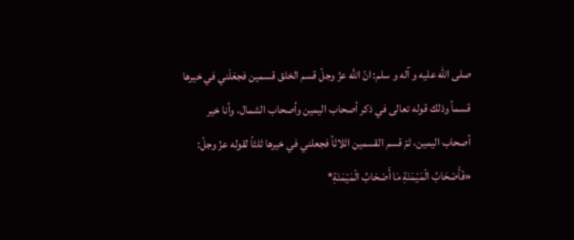صلى الله عليه و آله و سلم: انّ اللَّه عزّ وجلّ قسم الخلق قسمين فجعَلَني في خيرها قسماً وذلك قوله تعالى في ذكر أصحاب اليمين وأصحاب الشمال، وأنا خير أصحاب اليمين، ثمّ قسم القسمين اثلاثاً فجعلني في خيرها ثلثاً لقوله عزّ وجلّ: «فَأَصْحَابُ الْمَيْمَنَةِ مَا أَصْحَابُ الْمَيْمَنَةِ*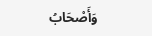وَأَصْحَابُ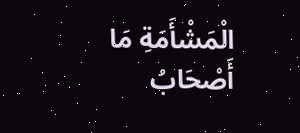الْمَشْأَمَةِ مَا أَصْحَابُ